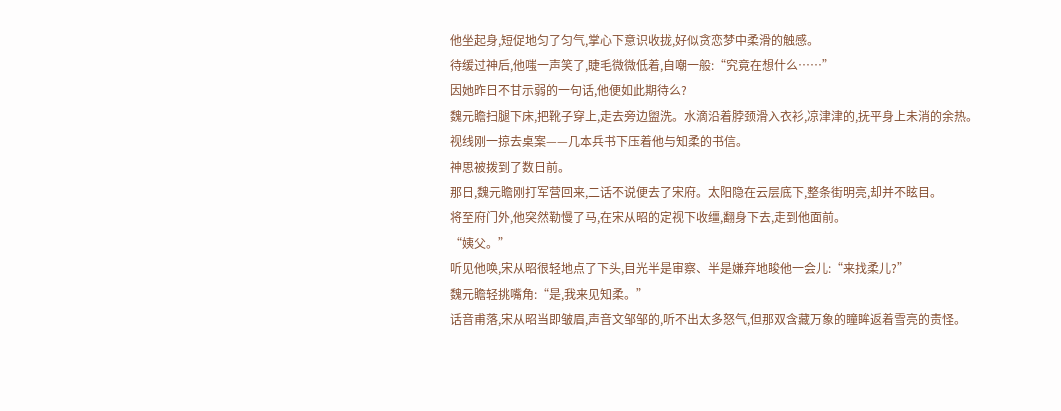他坐起身,短促地匀了匀气,掌心下意识收拢,好似贪恋梦中柔滑的触感。
待缓过神后,他嗤一声笑了,睫毛微微低着,自嘲一般:“究竟在想什么……”
因她昨日不甘示弱的一句话,他便如此期待么?
魏元瞻扫腿下床,把靴子穿上,走去旁边盥洗。水滴沿着脖颈滑入衣衫,凉津津的,抚平身上未消的余热。
视线刚一掠去桌案——几本兵书下压着他与知柔的书信。
神思被拨到了数日前。
那日,魏元瞻刚打军营回来,二话不说便去了宋府。太阳隐在云层底下,整条街明亮,却并不眩目。
将至府门外,他突然勒慢了马,在宋从昭的定视下收缰,翻身下去,走到他面前。
“姨父。”
听见他唤,宋从昭很轻地点了下头,目光半是审察、半是嫌弃地睃他一会儿:“来找柔儿?”
魏元瞻轻挑嘴角:“是,我来见知柔。”
话音甫落,宋从昭当即皱眉,声音文邹邹的,听不出太多怒气,但那双含藏万象的瞳眸返着雪亮的责怪。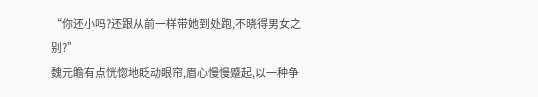“你还小吗?还跟从前一样带她到处跑,不晓得男女之别?”
魏元瞻有点恍惚地眨动眼帘,眉心慢慢蹙起,以一种争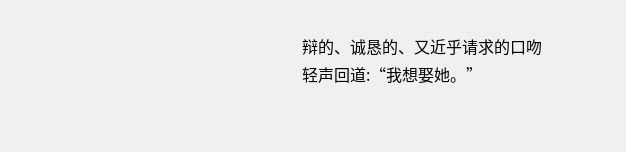辩的、诚恳的、又近乎请求的口吻轻声回道:“我想娶她。”